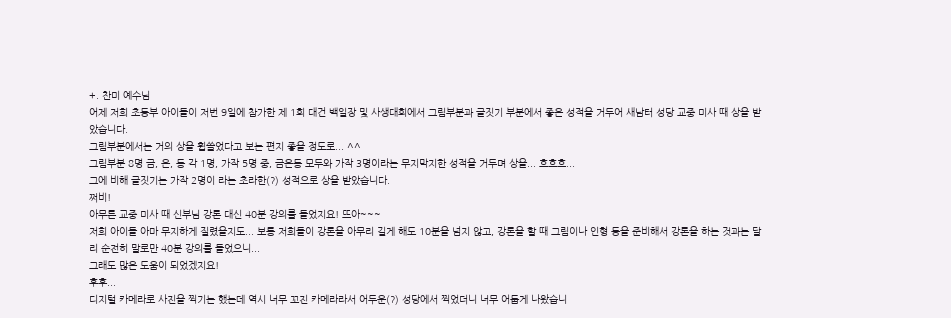+. 찬미 예수님
어제 저희 초등부 아이들이 저번 9일에 참가한 제 1회 대건 백일장 및 사생대회에서 그림부분과 글짓기 부분에서 좋은 성적을 거두어 새남터 성당 교중 미사 때 상을 받았습니다.
그림부분에서는 거의 상을 휩쓸었다고 보는 편지 좋을 정도로... ^^
그림부분 8명 금, 은, 동 각 1명, 가작 5명 중, 금은동 모두와 가작 3명이라는 무지막지한 성적을 거두며 상을... 흐흐흐...
그에 비해 글짓기는 가작 2명이 라는 초라한(?) 성적으로 상을 받았습니다.
쩌비!
아무튼 교중 미사 때 신부님 강론 대신 40분 강의를 들었지요! 뜨아~~~
저희 아이들 아마 무지하게 질렸을지도... 보통 저희들이 강론을 아무리 길게 해도 10분을 넘지 않고, 강론을 할 때 그림이나 인형 등을 준비해서 강론을 하는 것과는 달리 순전히 말로만 40분 강의를 들었으니...
그래도 많은 도움이 되었겠지요!
후후...
디지털 카메라로 사진을 찍기는 했는데 역시 너무 꼬진 카메라라서 어두운(?) 성당에서 찍었더니 너무 어둡게 나왔습니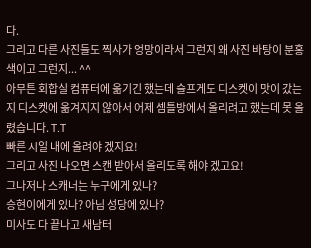다.
그리고 다른 사진들도 찍사가 엉망이라서 그런지 왜 사진 바탕이 분홍색이고 그런지... ^^
아무튼 회합실 컴퓨터에 옮기긴 했는데 슬프게도 디스켓이 맛이 갔는지 디스켓에 옮겨지지 않아서 어제 셈틀방에서 올리려고 했는데 못 올렸습니다. T.T
빠른 시일 내에 올려야 겠지요!
그리고 사진 나오면 스캔 받아서 올리도록 해야 겠고요!
그나저나 스캐너는 누구에게 있나?
승현이에게 있나? 아님 성당에 있나?
미사도 다 끝나고 새남터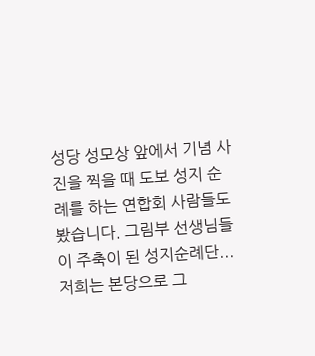성당 성모상 앞에서 기념 사진을 찍을 때 도보 성지 순례를 하는 연합회 사람들도 봤습니다. 그림부 선생님들이 주축이 된 성지순례단...
저희는 본당으로 그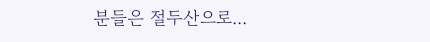분들은 절두산으로...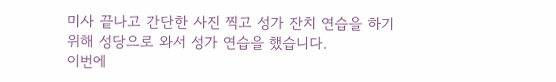미사 끝나고 간단한 사진 찍고 성가 잔치 연습을 하기 위해 성당으로 와서 성가 연습을 했습니다.
이번에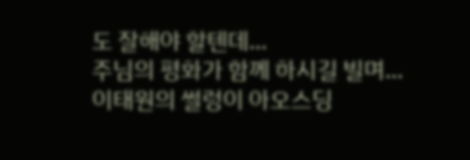도 잘해야 할텐데...
주님의 평화가 함께 하시길 빌며...
이태원의 썰렁이 아오스딩